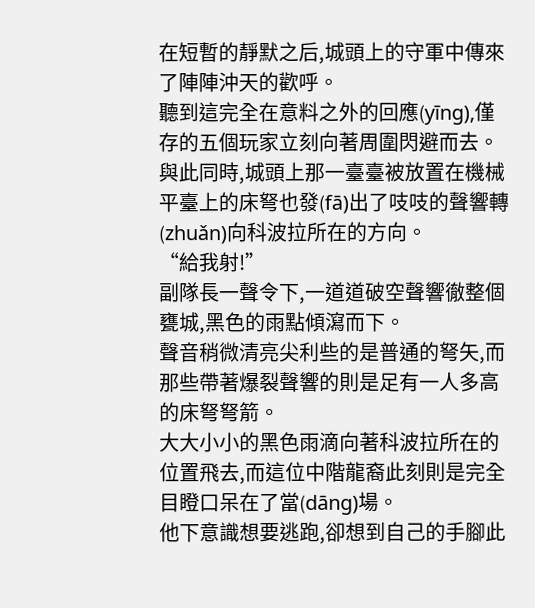在短暫的靜默之后,城頭上的守軍中傳來了陣陣沖天的歡呼。
聽到這完全在意料之外的回應(yīng),僅存的五個玩家立刻向著周圍閃避而去。
與此同時,城頭上那一臺臺被放置在機械平臺上的床弩也發(fā)出了吱吱的聲響轉(zhuǎn)向科波拉所在的方向。
“給我射!”
副隊長一聲令下,一道道破空聲響徹整個甕城,黑色的雨點傾瀉而下。
聲音稍微清亮尖利些的是普通的弩矢,而那些帶著爆裂聲響的則是足有一人多高的床弩弩箭。
大大小小的黑色雨滴向著科波拉所在的位置飛去,而這位中階龍裔此刻則是完全目瞪口呆在了當(dāng)場。
他下意識想要逃跑,卻想到自己的手腳此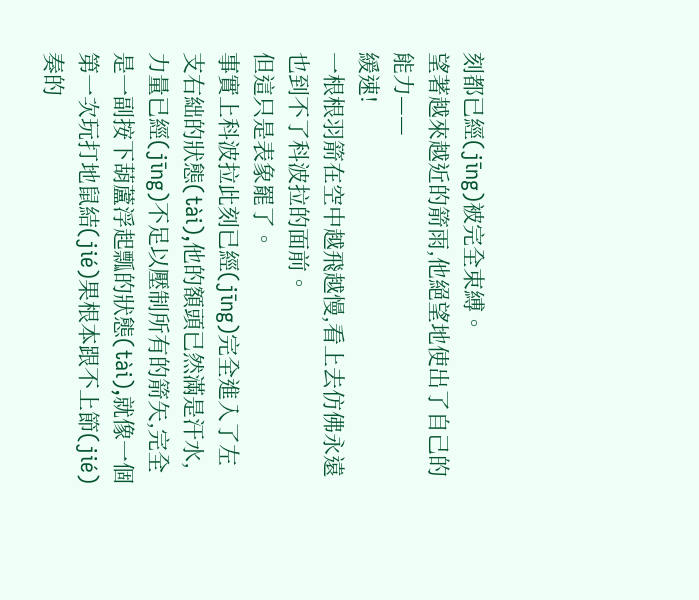刻都已經(jīng)被完全束縛。
望著越來越近的箭雨,他絕望地使出了自己的能力——
緩速!
一根根羽箭在空中越飛越慢,看上去仿佛永遠也到不了科波拉的面前。
但這只是表象罷了。
事實上科波拉此刻已經(jīng)完全進入了左支右絀的狀態(tài),他的額頭已然滿是汗水,力量已經(jīng)不足以壓制所有的箭矢,完全是一副按下葫蘆浮起瓢的狀態(tài),就像一個第一次玩打地鼠結(jié)果根本跟不上節(jié)奏的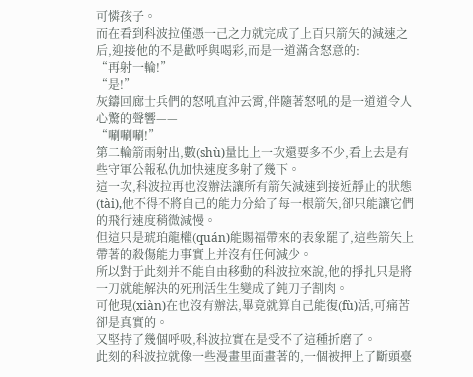可憐孩子。
而在看到科波拉僅憑一己之力就完成了上百只箭矢的減速之后,迎接他的不是歡呼與喝彩,而是一道滿含怒意的:
“再射一輪!”
“是!”
灰鑄回廊士兵們的怒吼直沖云霄,伴隨著怒吼的是一道道令人心驚的聲響——
“唰唰唰!”
第二輪箭雨射出,數(shù)量比上一次還要多不少,看上去是有些守軍公報私仇加快速度多射了幾下。
這一次,科波拉再也沒辦法讓所有箭矢減速到接近靜止的狀態(tài),他不得不將自己的能力分給了每一根箭矢,卻只能讓它們的飛行速度稍微減慢。
但這只是琥珀龍權(quán)能賜福帶來的表象罷了,這些箭矢上帶著的殺傷能力事實上并沒有任何減少。
所以對于此刻并不能自由移動的科波拉來說,他的掙扎只是將一刀就能解決的死刑活生生變成了鈍刀子割肉。
可他現(xiàn)在也沒有辦法,畢竟就算自己能復(fù)活,可痛苦卻是真實的。
又堅持了幾個呼吸,科波拉實在是受不了這種折磨了。
此刻的科波拉就像一些漫畫里面畫著的,一個被押上了斷頭臺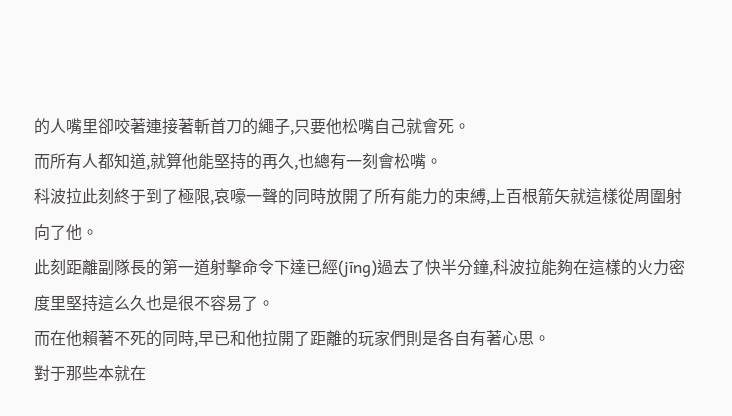的人嘴里卻咬著連接著斬首刀的繩子,只要他松嘴自己就會死。
而所有人都知道,就算他能堅持的再久,也總有一刻會松嘴。
科波拉此刻終于到了極限,哀嚎一聲的同時放開了所有能力的束縛,上百根箭矢就這樣從周圍射向了他。
此刻距離副隊長的第一道射擊命令下達已經(jīng)過去了快半分鐘,科波拉能夠在這樣的火力密度里堅持這么久也是很不容易了。
而在他賴著不死的同時,早已和他拉開了距離的玩家們則是各自有著心思。
對于那些本就在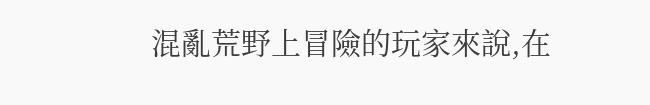混亂荒野上冒險的玩家來說,在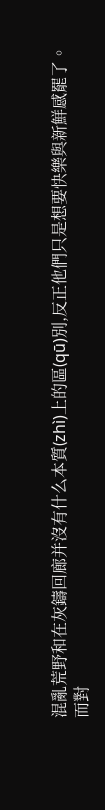混亂荒野和在灰鑄回廊并沒有什么本質(zhì)上的區(qū)別,反正他們只是想要快樂與新鮮感罷了。
而對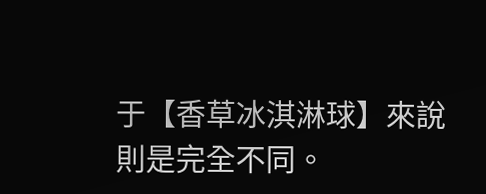于【香草冰淇淋球】來說則是完全不同。